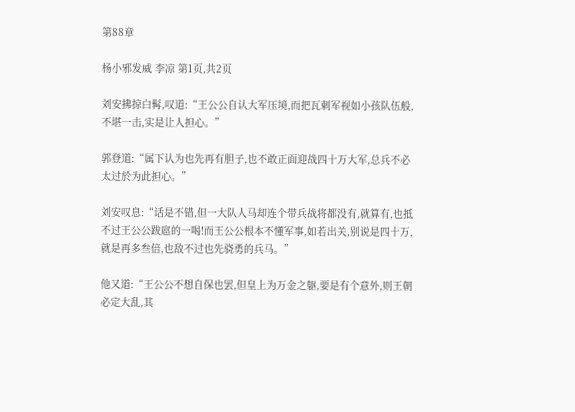第88章

杨小邪发威 李凉 第1页,共2页

刘安拂掠白髯,叹道:“王公公自认大军压境,而把瓦刺军视如小孩队伍般,不堪一击,实是让人担心。”

郭登道:“属下认为也先再有胆子,也不敢正面迎战四十万大军,总兵不必太过於为此担心。”

刘安叹息:“话是不错,但一大队人马却连个带兵战将都没有,就算有,也抵不过王公公跋扈的一喝!而王公公根本不懂军事,如若出关,别说是四十万,就是再多叁倍,也敌不过也先骁勇的兵马。”

他又道:“王公公不想自保也罢,但皇上为万金之躯,要是有个意外,则王朝必定大乱,其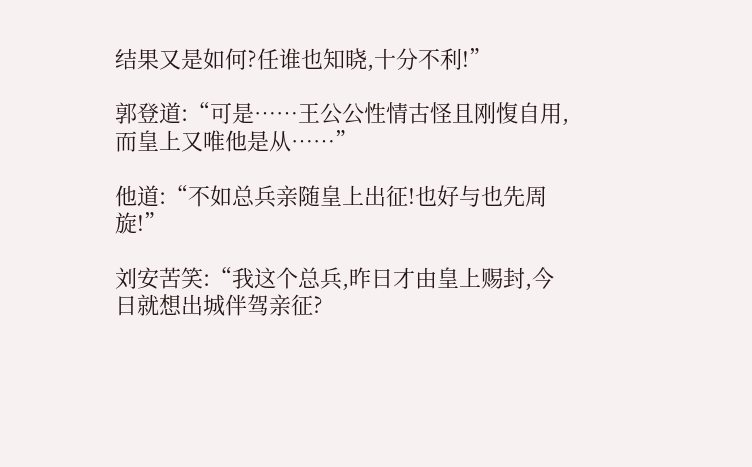结果又是如何?任谁也知晓,十分不利!”

郭登道:“可是……王公公性情古怪且刚愎自用,而皇上又唯他是从……”

他道:“不如总兵亲随皇上出征!也好与也先周旋!”

刘安苦笑:“我这个总兵,昨日才由皇上赐封,今日就想出城伴驾亲征?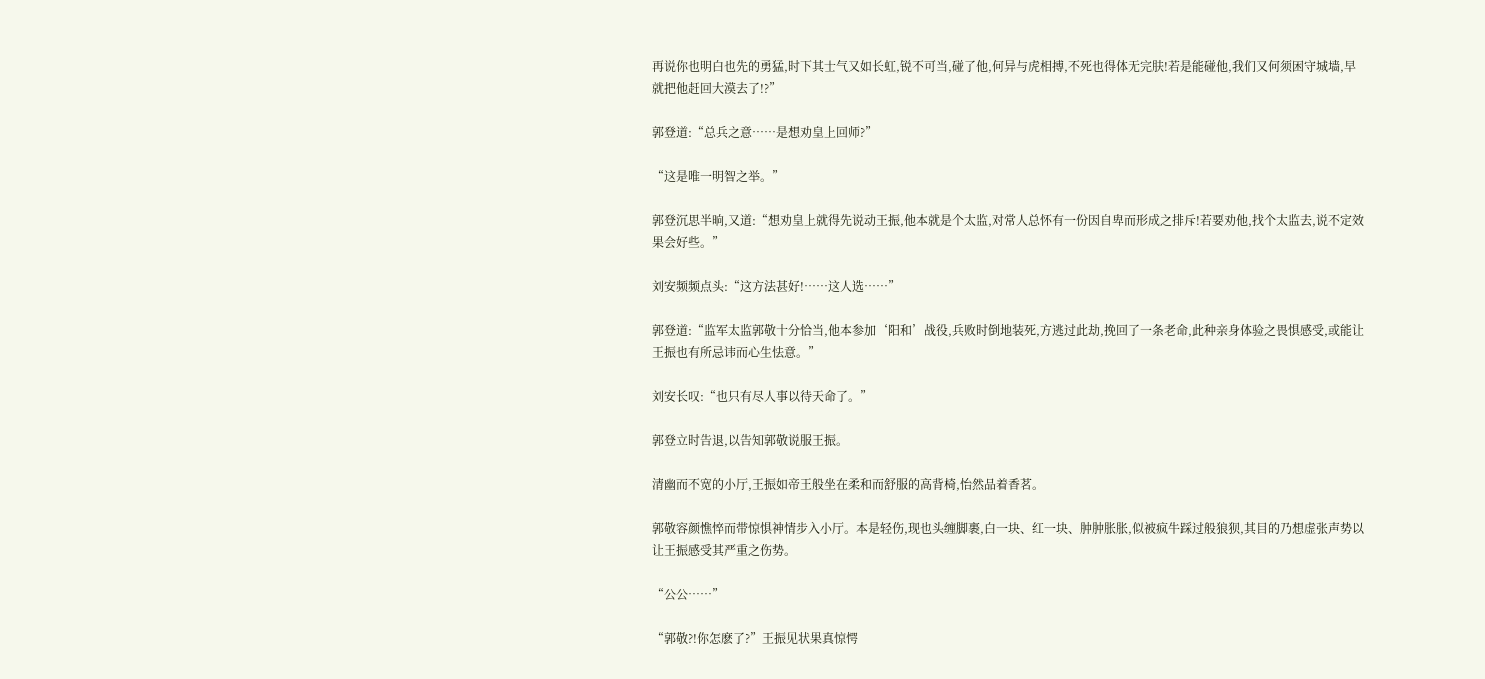再说你也明白也先的勇猛,时下其士气又如长虹,锐不可当,碰了他,何异与虎相搏,不死也得体无完肤!若是能碰他,我们又何须困守城墙,早就把他赶回大漠去了!?”

郭登道:“总兵之意……是想劝皇上回师?”

“这是唯一明智之举。”

郭登沉思半晌,又道:“想劝皇上就得先说动王振,他本就是个太监,对常人总怀有一份因自卑而形成之排斥!若要劝他,找个太监去,说不定效果会好些。”

刘安频频点头:“这方法甚好!……这人选……”

郭登道:“监军太监郭敬十分恰当,他本参加‘阳和’战役,兵败时倒地装死,方逃过此劫,挽回了一条老命,此种亲身体验之畏惧感受,或能让王振也有所忌讳而心生怯意。”

刘安长叹:“也只有尽人事以待天命了。”

郭登立时告退,以告知郭敬说服王振。

清幽而不宽的小厅,王振如帝王般坐在柔和而舒服的高背椅,怡然品着香茗。

郭敬容颜憔悴而带惊惧神情步入小厅。本是轻伤,现也头缠脚裹,白一块、红一块、肿肿胀胀,似被疯牛踩过般狼狈,其目的乃想虚张声势以让王振感受其严重之伤势。

“公公……”

“郭敬?!你怎麽了?”王振见状果真惊愕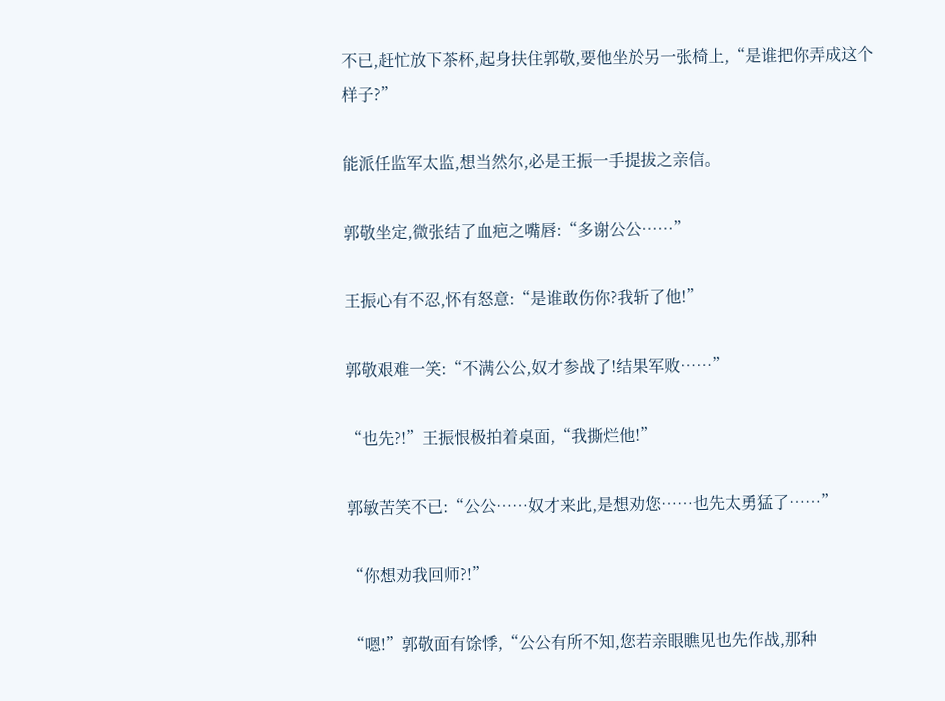不已,赶忙放下茶杯,起身扶住郭敬,要他坐於另一张椅上,“是谁把你弄成这个样子?”

能派任监军太监,想当然尔,必是王振一手提拔之亲信。

郭敬坐定,微张结了血疤之嘴唇:“多谢公公……”

王振心有不忍,怀有怒意:“是谁敢伤你?我斩了他!”

郭敬艰难一笑:“不满公公,奴才参战了!结果军败……”

“也先?!”王振恨极拍着桌面,“我撕烂他!”

郭敏苦笑不已:“公公……奴才来此,是想劝您……也先太勇猛了……”

“你想劝我回师?!”

“嗯!”郭敬面有馀悸,“公公有所不知,您若亲眼瞧见也先作战,那种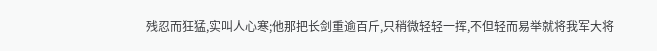残忍而狂猛,实叫人心寒;他那把长剑重逾百斤,只稍微轻轻一挥,不但轻而易举就将我军大将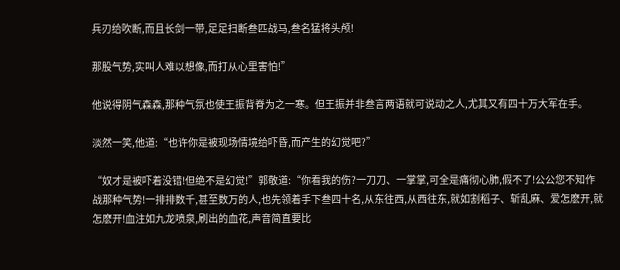兵刃给吹断,而且长剑一带,足足扫断叁匹战马,叁名猛将头颅!

那股气势,实叫人难以想像,而打从心里害怕!”

他说得阴气森森,那种气氛也使王振背脊为之一寒。但王振并非叁言两语就可说动之人,尤其又有四十万大军在手。

淡然一笑,他道:“也许你是被现场情境给吓昏,而产生的幻觉吧?”

“奴才是被吓着没错!但绝不是幻觉!”郭敬道:“你看我的伤?一刀刀、一掌掌,可全是痛彻心肺,假不了!公公您不知作战那种气势!一排排数千,甚至数万的人,也先领着手下叁四十名,从东往西,从西往东,就如割稻子、斩乱麻、爱怎麽开,就怎麽开!血注如九龙喷泉,刷出的血花,声音简直要比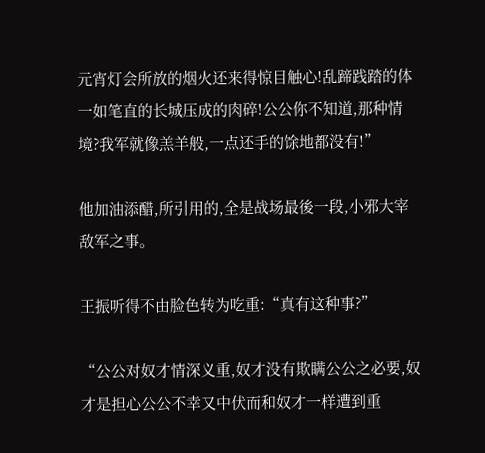元宵灯会所放的烟火还来得惊目触心!乱蹄践踏的体一如笔直的长城压成的肉碎!公公你不知道,那种情境?我军就像羔羊般,一点还手的馀地都没有!”

他加油添醋,所引用的,全是战场最後一段,小邪大宰敌军之事。

王振听得不由脸色转为吃重:“真有这种事?”

“公公对奴才情深义重,奴才没有欺瞒公公之必要,奴才是担心公公不幸又中伏而和奴才一样遭到重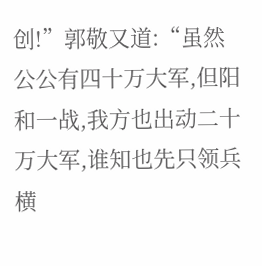创!”郭敬又道:“虽然公公有四十万大军,但阳和一战,我方也出动二十万大军,谁知也先只领兵横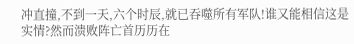冲直撞,不到一天,六个时辰,就已吞噬所有军队!谁又能相信这是实情?然而溃败阵亡首历历在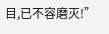目,已不容磨灭!”